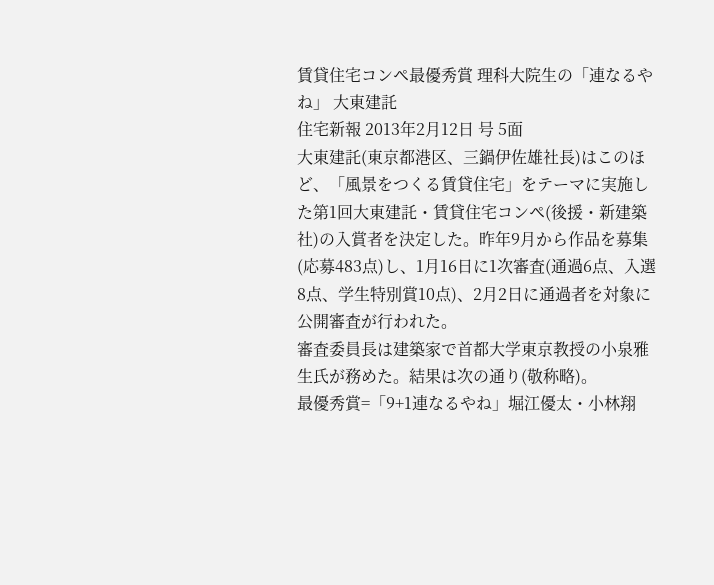賃貸住宅コンペ最優秀賞 理科大院生の「連なるやね」 大東建託
住宅新報 2013年2月12日 号 5面
大東建託(東京都港区、三鍋伊佐雄社長)はこのほど、「風景をつくる賃貸住宅」をテーマに実施した第1回大東建託・賃貸住宅コンペ(後援・新建築社)の入賞者を決定した。昨年9月から作品を募集(応募483点)し、1月16日に1次審査(通過6点、入選8点、学生特別賞10点)、2月2日に通過者を対象に公開審査が行われた。
審査委員長は建築家で首都大学東京教授の小泉雅生氏が務めた。結果は次の通り(敬称略)。
最優秀賞=「9+1連なるやね」堀江優太・小林翔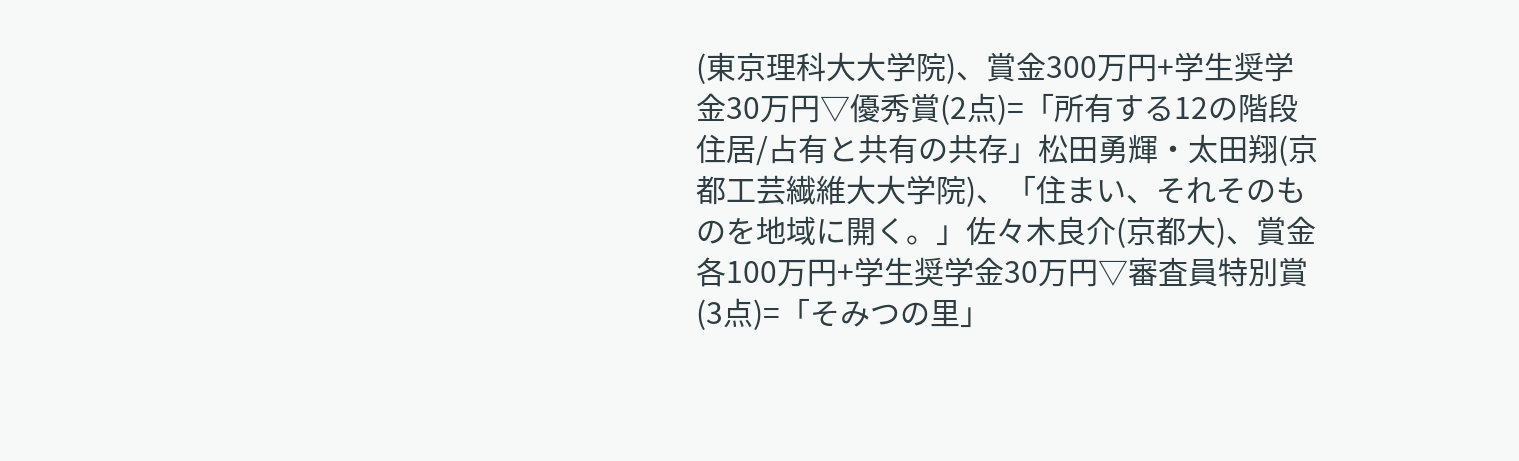(東京理科大大学院)、賞金300万円+学生奨学金30万円▽優秀賞(2点)=「所有する12の階段住居/占有と共有の共存」松田勇輝・太田翔(京都工芸繊維大大学院)、「住まい、それそのものを地域に開く。」佐々木良介(京都大)、賞金各100万円+学生奨学金30万円▽審査員特別賞(3点)=「そみつの里」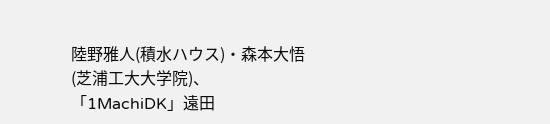陸野雅人(積水ハウス)・森本大悟(芝浦工大大学院)、「1MachiDK」遠田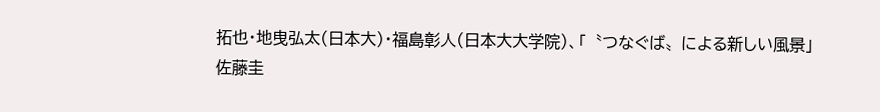拓也・地曳弘太(日本大)・福島彰人(日本大大学院)、「〝つなぐば〟による新しい風景」佐藤圭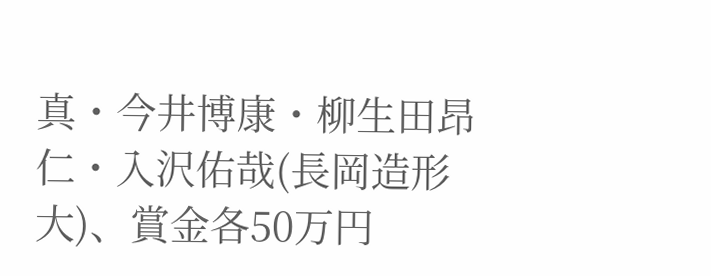真・今井博康・柳生田昂仁・入沢佑哉(長岡造形大)、賞金各50万円